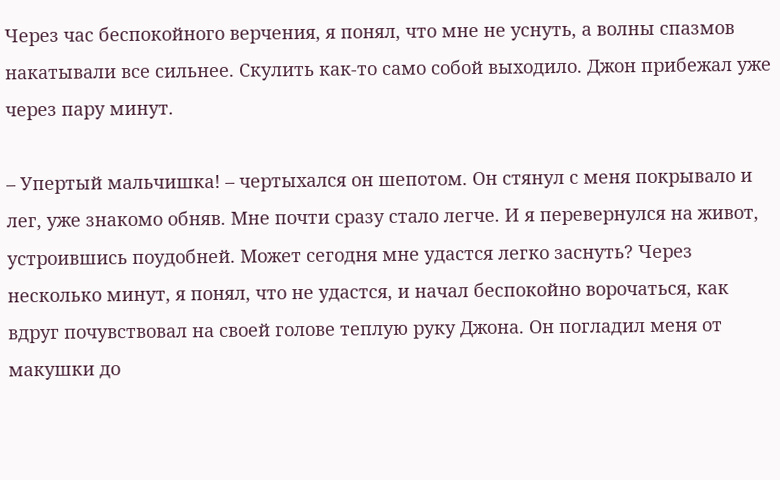Через час беспокойного верчения, я понял, что мне не уснуть, а волны спазмов накатывали все сильнее. Скулить как-то само собой выходило. Джон прибежал уже через пару минут.

– Упертый мальчишка! – чертыхался он шепотом. Он стянул с меня покрывало и лег, уже знакомо обняв. Мне почти сразу стало легче. И я перевернулся на живот, устроившись поудобней. Может сегодня мне удастся легко заснуть? Через несколько минут, я понял, что не удастся, и начал беспокойно ворочаться, как вдруг почувствовал на своей голове теплую руку Джона. Он погладил меня от макушки до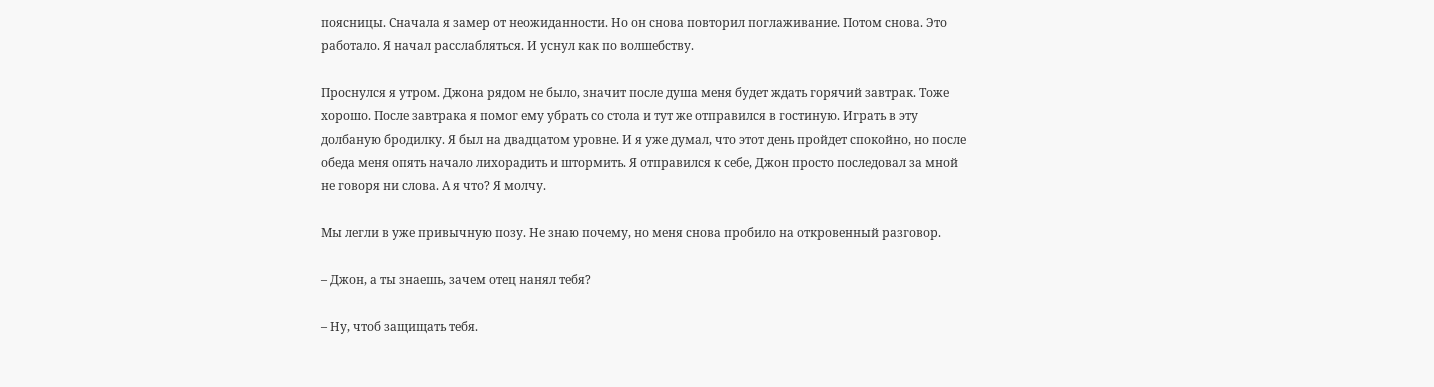поясницы. Сначала я замер от неожиданности. Но он снова повторил поглаживание. Потом снова. Это работало. Я начал расслабляться. И уснул как по волшебству.

Проснулся я утром. Джона рядом не было, значит после душа меня будет ждать горячий завтрак. Тоже хорошо. После завтрака я помог ему убрать со стола и тут же отправился в гостиную. Играть в эту долбаную бродилку. Я был на двадцатом уровне. И я уже думал, что этот день пройдет спокойно, но после обеда меня опять начало лихорадить и штормить. Я отправился к себе, Джон просто последовал за мной не говоря ни слова. А я что? Я молчу.

Мы легли в уже привычную позу. Не знаю почему, но меня снова пробило на откровенный разговор.

– Джон, а ты знаешь, зачем отец нанял тебя?

– Ну, чтоб защищать тебя.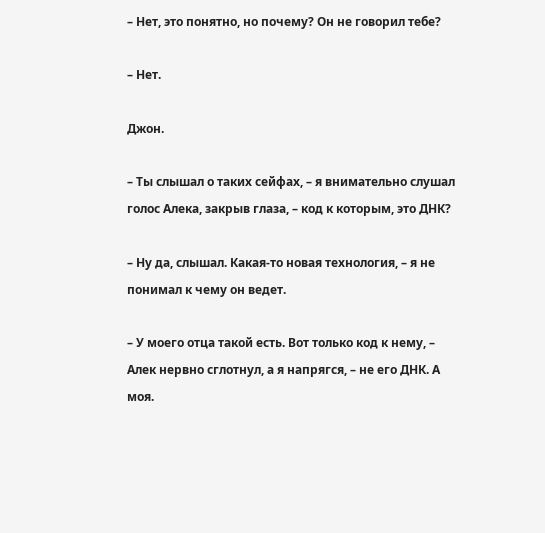– Нет, это понятно, но почему? Он не говорил тебе?

– Нет.

Джон.

– Ты слышал о таких сейфах, – я внимательно слушал голос Алека, закрыв глаза, – код к которым, это ДНК?

– Ну да, слышал. Какая-то новая технология, – я не понимал к чему он ведет.

– У моего отца такой есть. Вот только код к нему, – Алек нервно сглотнул, а я напрягся, – не его ДНК. А моя.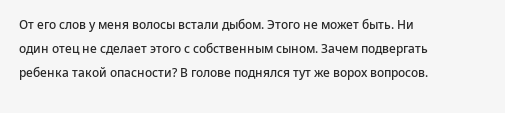От его слов у меня волосы встали дыбом. Этого не может быть. Ни один отец не сделает этого с собственным сыном. Зачем подвергать ребенка такой опасности? В голове поднялся тут же ворох вопросов.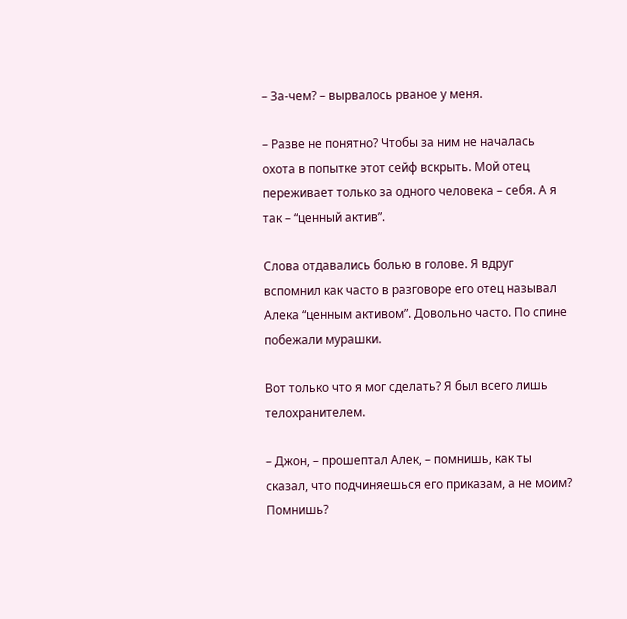– За-чем? – вырвалось рваное у меня.

– Разве не понятно? Чтобы за ним не началась охота в попытке этот сейф вскрыть. Мой отец переживает только за одного человека – себя. А я так – “ценный актив”.

Слова отдавались болью в голове. Я вдруг вспомнил как часто в разговоре его отец называл Алека “ценным активом”. Довольно часто. По спине побежали мурашки.

Вот только что я мог сделать? Я был всего лишь телохранителем.

– Джон, – прошептал Алек, – помнишь, как ты сказал, что подчиняешься его приказам, а не моим? Помнишь?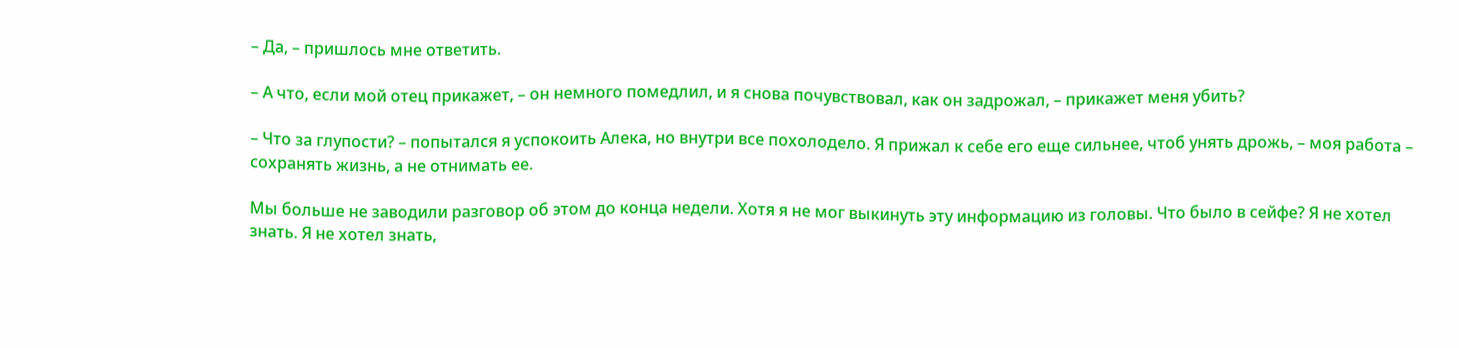– Да, – пришлось мне ответить.

– А что, если мой отец прикажет, – он немного помедлил, и я снова почувствовал, как он задрожал, – прикажет меня убить?

– Что за глупости? – попытался я успокоить Алека, но внутри все похолодело. Я прижал к себе его еще сильнее, чтоб унять дрожь, – моя работа – сохранять жизнь, а не отнимать ее.

Мы больше не заводили разговор об этом до конца недели. Хотя я не мог выкинуть эту информацию из головы. Что было в сейфе? Я не хотел знать. Я не хотел знать,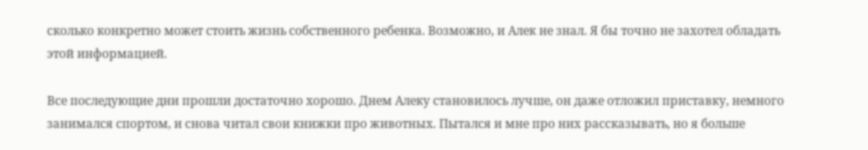сколько конкретно может стоить жизнь собственного ребенка. Возможно, и Алек не знал. Я бы точно не захотел обладать этой информацией.

Все последующие дни прошли достаточно хорошо. Днем Алеку становилось лучше, он даже отложил приставку, немного занимался спортом, и снова читал свои книжки про животных. Пытался и мне про них рассказывать, но я больше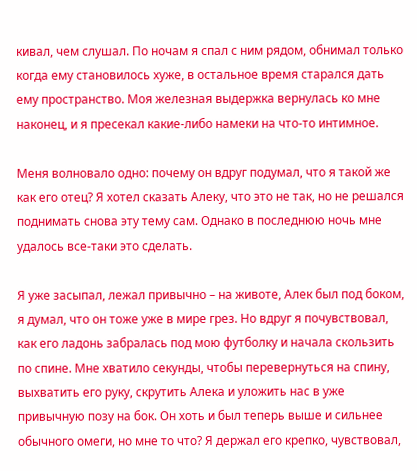кивал, чем слушал. По ночам я спал с ним рядом, обнимал только когда ему становилось хуже, в остальное время старался дать ему пространство. Моя железная выдержка вернулась ко мне наконец, и я пресекал какие-либо намеки на что-то интимное.

Меня волновало одно: почему он вдруг подумал, что я такой же как его отец? Я хотел сказать Алеку, что это не так, но не решался поднимать снова эту тему сам. Однако в последнюю ночь мне удалось все-таки это сделать.

Я уже засыпал, лежал привычно – на животе, Алек был под боком, я думал, что он тоже уже в мире грез. Но вдруг я почувствовал, как его ладонь забралась под мою футболку и начала скользить по спине. Мне хватило секунды, чтобы перевернуться на спину, выхватить его руку, скрутить Алека и уложить нас в уже привычную позу на бок. Он хоть и был теперь выше и сильнее обычного омеги, но мне то что? Я держал его крепко, чувствовал,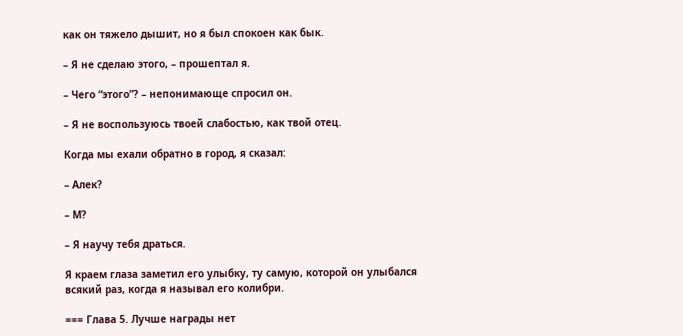как он тяжело дышит, но я был спокоен как бык.

– Я не сделаю этого, – прошептал я.

– Чего “этого”? – непонимающе спросил он.

– Я не воспользуюсь твоей слабостью, как твой отец.

Когда мы ехали обратно в город, я сказал:

– Алек?

– М?

– Я научу тебя драться.

Я краем глаза заметил его улыбку, ту самую, которой он улыбался всякий раз, когда я называл его колибри.

=== Глава 5. Лучше награды нет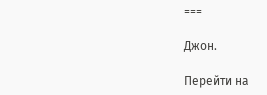===

Джон.

Перейти на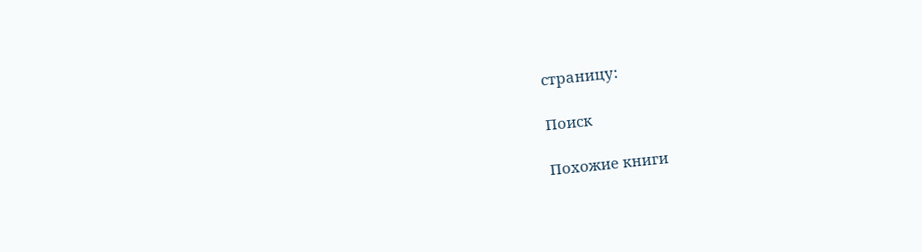страницу:

Поиск

Похожие книги